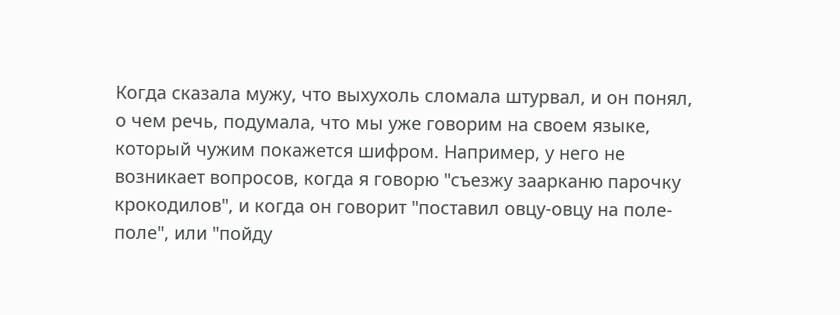Когда сказала мужу, что выхухоль сломала штурвал, и он понял, о чем речь, подумала, что мы уже говорим на своем языке, который чужим покажется шифром. Например, у него не возникает вопросов, когда я говорю "съезжу заарканю парочку крокодилов", и когда он говорит "поставил овцу-овцу на поле-поле", или "пойду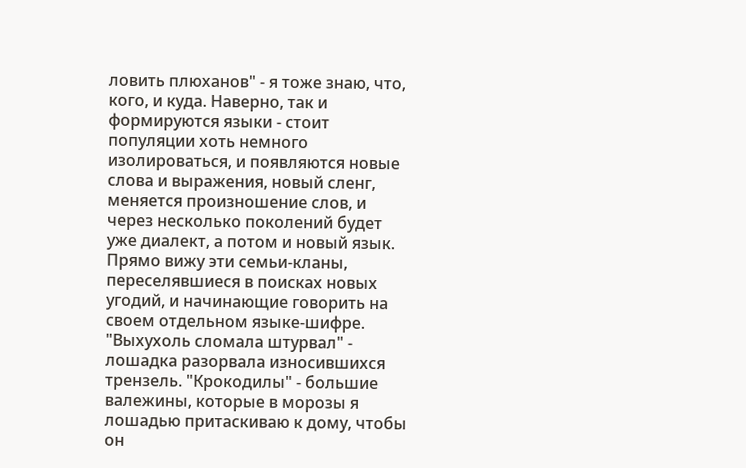ловить плюханов" - я тоже знаю, что, кого, и куда. Наверно, так и формируются языки - стоит популяции хоть немного изолироваться, и появляются новые слова и выражения, новый сленг, меняется произношение слов, и через несколько поколений будет уже диалект, а потом и новый язык. Прямо вижу эти семьи-кланы, переселявшиеся в поисках новых угодий, и начинающие говорить на своем отдельном языке-шифре. "Выхухоль сломала штурвал" - лошадка разорвала износившихся трензель. "Крокодилы" - большие валежины, которые в морозы я лошадью притаскиваю к дому, чтобы он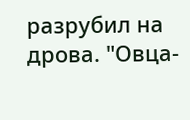разрубил на дрова. "Овца-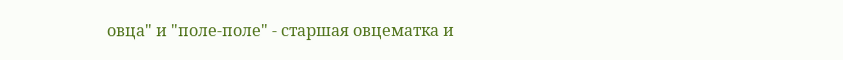овца" и "поле-поле" - старшая овцематка и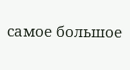самое большое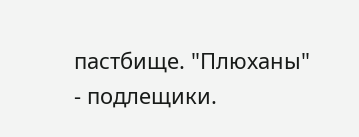пастбище. "Плюханы" - подлещики.